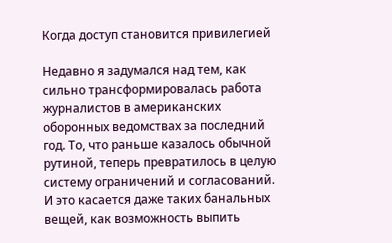Когда доступ становится привилегией

Недавно я задумался над тем, как сильно трансформировалась работа журналистов в американских оборонных ведомствах за последний год. То, что раньше казалось обычной рутиной, теперь превратилось в целую систему ограничений и согласований. И это касается даже таких банальных вещей, как возможность выпить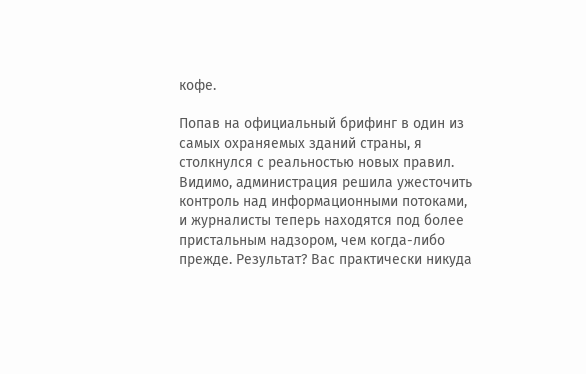кофе.

Попав на официальный брифинг в один из самых охраняемых зданий страны, я столкнулся с реальностью новых правил. Видимо, администрация решила ужесточить контроль над информационными потоками, и журналисты теперь находятся под более пристальным надзором, чем когда-либо прежде. Результат? Вас практически никуда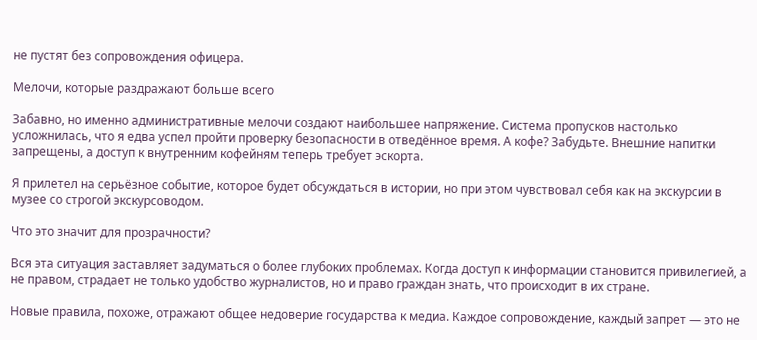не пустят без сопровождения офицера.

Мелочи, которые раздражают больше всего

Забавно, но именно административные мелочи создают наибольшее напряжение. Система пропусков настолько усложнилась, что я едва успел пройти проверку безопасности в отведённое время. А кофе? Забудьте. Внешние напитки запрещены, а доступ к внутренним кофейням теперь требует эскорта.

Я прилетел на серьёзное событие, которое будет обсуждаться в истории, но при этом чувствовал себя как на экскурсии в музее со строгой экскурсоводом.

Что это значит для прозрачности?

Вся эта ситуация заставляет задуматься о более глубоких проблемах. Когда доступ к информации становится привилегией, а не правом, страдает не только удобство журналистов, но и право граждан знать, что происходит в их стране.

Новые правила, похоже, отражают общее недоверие государства к медиа. Каждое сопровождение, каждый запрет — это не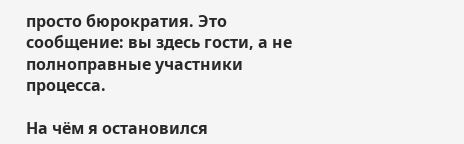просто бюрократия. Это сообщение: вы здесь гости, а не полноправные участники процесса.

На чём я остановился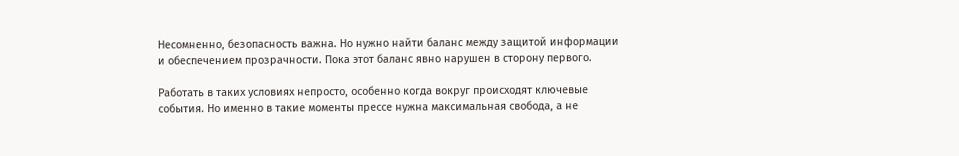Несомненно, безопасность важна. Но нужно найти баланс между защитой информации и обеспечением прозрачности. Пока этот баланс явно нарушен в сторону первого.

Работать в таких условиях непросто, особенно когда вокруг происходят ключевые события. Но именно в такие моменты прессе нужна максимальная свобода, а не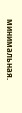минимальная.